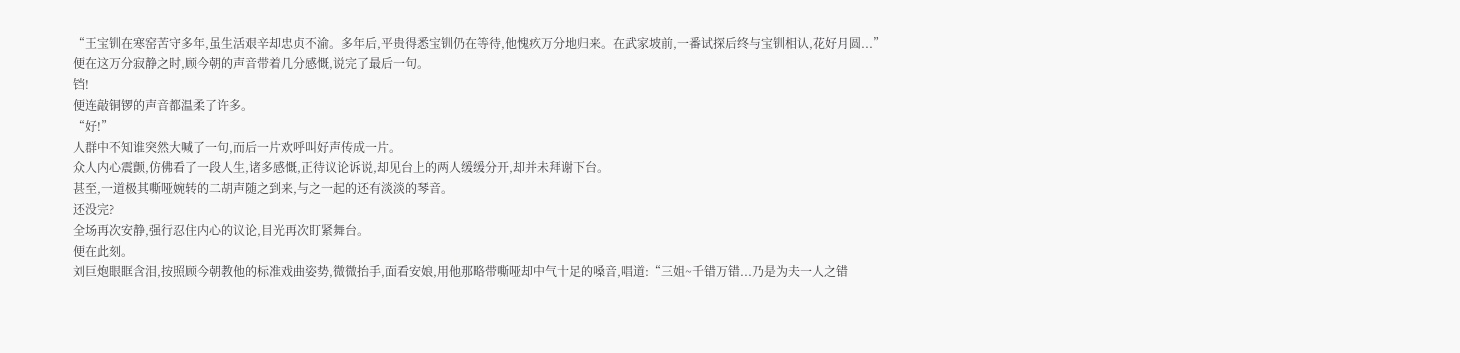“王宝钏在寒窑苦守多年,虽生活艰辛却忠贞不渝。多年后,平贵得悉宝钏仍在等待,他愧疚万分地归来。在武家坡前,一番试探后终与宝钏相认,花好月圆...”
便在这万分寂静之时,顾今朝的声音带着几分感慨,说完了最后一句。
铛!
便连敲铜锣的声音都温柔了许多。
“好!”
人群中不知谁突然大喊了一句,而后一片欢呼叫好声传成一片。
众人内心震颤,仿佛看了一段人生,诸多感慨,正待议论诉说,却见台上的两人缓缓分开,却并未拜谢下台。
甚至,一道极其嘶哑婉转的二胡声随之到来,与之一起的还有淡淡的琴音。
还没完?
全场再次安静,强行忍住内心的议论,目光再次盯紧舞台。
便在此刻。
刘巨炮眼眶含泪,按照顾今朝教他的标准戏曲姿势,微微抬手,面看安娘,用他那略带嘶哑却中气十足的嗓音,唱道:“三姐~千错万错...乃是为夫一人之错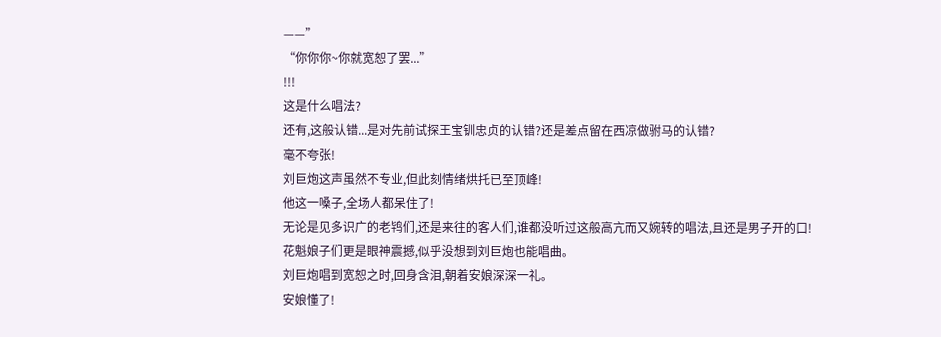——”
“你你你~你就宽恕了罢...”
!!!
这是什么唱法?
还有,这般认错...是对先前试探王宝钏忠贞的认错?还是差点留在西凉做驸马的认错?
毫不夸张!
刘巨炮这声虽然不专业,但此刻情绪烘托已至顶峰!
他这一嗓子,全场人都呆住了!
无论是见多识广的老鸨们,还是来往的客人们,谁都没听过这般高亢而又婉转的唱法,且还是男子开的口!
花魁娘子们更是眼神震撼,似乎没想到刘巨炮也能唱曲。
刘巨炮唱到宽恕之时,回身含泪,朝着安娘深深一礼。
安娘懂了!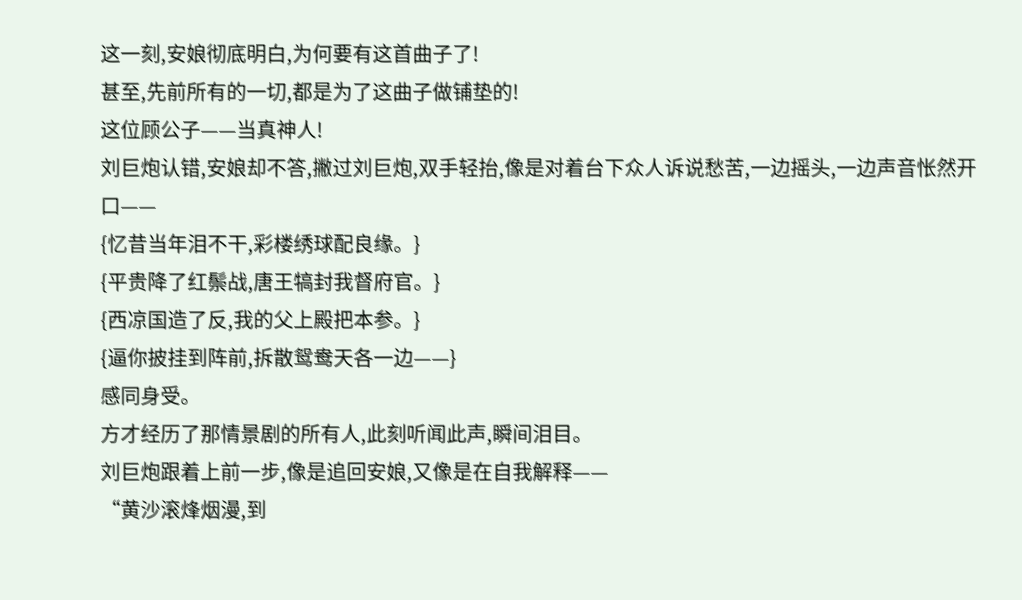这一刻,安娘彻底明白,为何要有这首曲子了!
甚至,先前所有的一切,都是为了这曲子做铺垫的!
这位顾公子——当真神人!
刘巨炮认错,安娘却不答,撇过刘巨炮,双手轻抬,像是对着台下众人诉说愁苦,一边摇头,一边声音怅然开口——
{忆昔当年泪不干,彩楼绣球配良缘。}
{平贵降了红鬃战,唐王犒封我督府官。}
{西凉国造了反,我的父上殿把本参。}
{逼你披挂到阵前,拆散鸳鸯天各一边——}
感同身受。
方才经历了那情景剧的所有人,此刻听闻此声,瞬间泪目。
刘巨炮跟着上前一步,像是追回安娘,又像是在自我解释——
“黄沙滚烽烟漫,到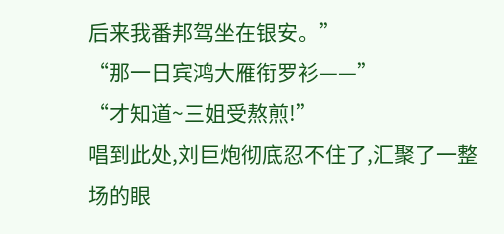后来我番邦驾坐在银安。”
“那一日宾鸿大雁衔罗衫——”
“才知道~三姐受熬煎!”
唱到此处,刘巨炮彻底忍不住了,汇聚了一整场的眼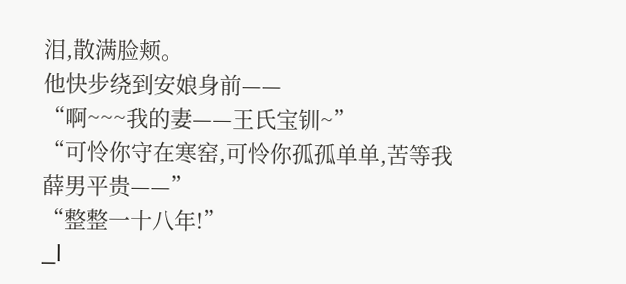泪,散满脸颊。
他快步绕到安娘身前——
“啊~~~我的妻——王氏宝钏~”
“可怜你守在寒窑,可怜你孤孤单单,苦等我薛男平贵——”
“整整一十八年!”
_l